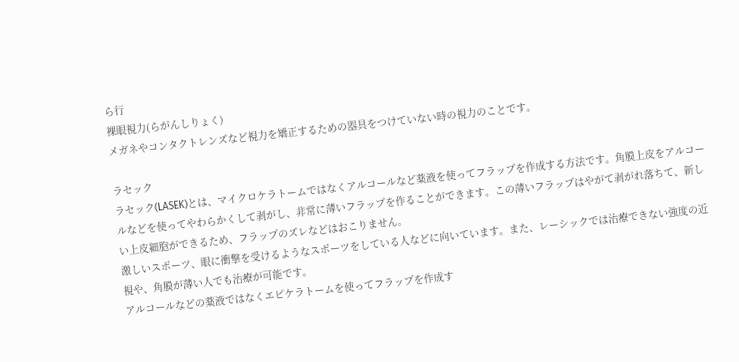ら行
裸眼視力(らがんしりょく)
メガネやコンタクトレンズなど視力を矯正するための器具をつけていない時の視力のことです。

ラセック
ラセック(LASEK)とは、マイクロケラトームではなくアルコールなど薬液を使ってフラップを作成する方法です。角膜上皮をアルコールなどを使ってやわらかくして剥がし、非常に薄いフラップを作ることができます。この薄いフラップはやがて剥がれ落ちて、新しい上皮細胞ができるため、フラップのズレなどはおこりません。
激しいスポーツ、眼に衝撃を受けるようなスポーツをしている人などに向いています。また、レーシックでは治療できない強度の近視や、角膜が薄い人でも治療が可能です。
アルコールなどの薬液ではなくエピケラトームを使ってフラップを作成す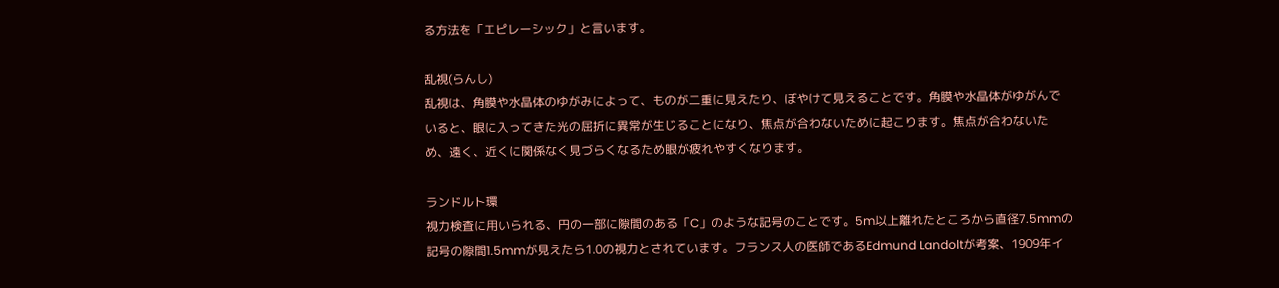る方法を「エピレーシック」と言います。

乱視(らんし)
乱視は、角膜や水晶体のゆがみによって、ものが二重に見えたり、ぼやけて見えることです。角膜や水晶体がゆがんでいると、眼に入ってきた光の屈折に異常が生じることになり、焦点が合わないために起こります。焦点が合わないため、遠く、近くに関係なく見づらくなるため眼が疲れやすくなります。

ランドルト環
視力検査に用いられる、円の一部に隙間のある「C」のような記号のことです。5m以上離れたところから直径7.5mmの記号の隙間1.5mmが見えたら1.0の視力とされています。フランス人の医師であるEdmund Landoltが考案、1909年イ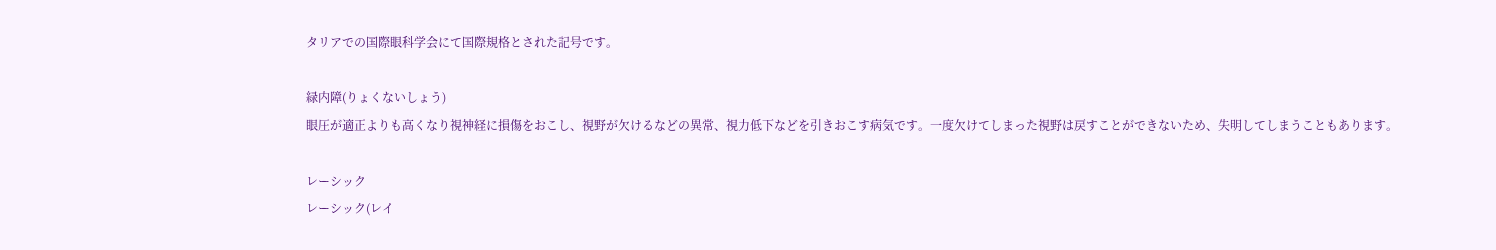タリアでの国際眼科学会にて国際規格とされた記号です。

緑内障(りょくないしょう)
眼圧が適正よりも高くなり視神経に損傷をおこし、視野が欠けるなどの異常、視力低下などを引きおこす病気です。一度欠けてしまった視野は戻すことができないため、失明してしまうこともあります。

レーシック
レーシック(レイ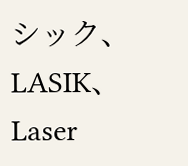シック、LASIK、Laser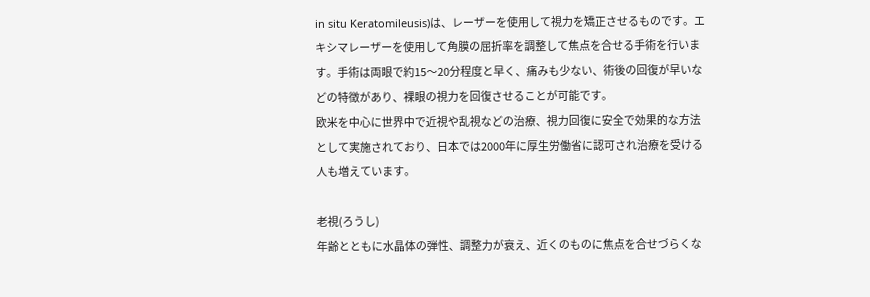in situ Keratomileusis)は、レーザーを使用して視力を矯正させるものです。エキシマレーザーを使用して角膜の屈折率を調整して焦点を合せる手術を行います。手術は両眼で約15〜20分程度と早く、痛みも少ない、術後の回復が早いなどの特徴があり、裸眼の視力を回復させることが可能です。
欧米を中心に世界中で近視や乱視などの治療、視力回復に安全で効果的な方法として実施されており、日本では2000年に厚生労働省に認可され治療を受ける人も増えています。

老視(ろうし)
年齢とともに水晶体の弾性、調整力が衰え、近くのものに焦点を合せづらくな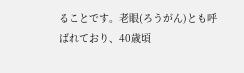ることです。老眼(ろうがん)とも呼ばれており、40歳頃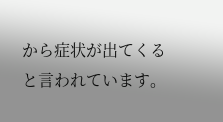から症状が出てくると言われています。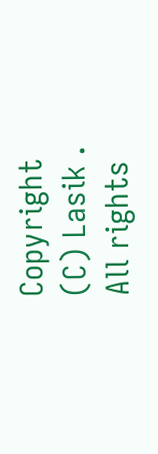Copyright (C) Lasik . All rights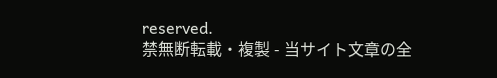reserved.
禁無断転載・複製 - 当サイト文章の全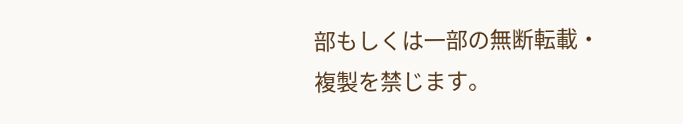部もしくは一部の無断転載・複製を禁じます。